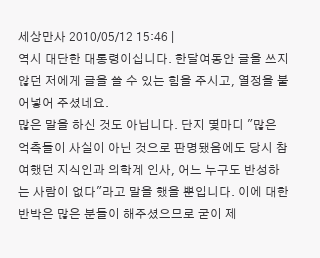세상만사 2010/05/12 15:46 |
역시 대단한 대통령이십니다. 한달여동안 글을 쓰지 않던 저에게 글을 쓸 수 있는 힘을 주시고, 열정을 불어넣어 주셨네요.
많은 말을 하신 것도 아닙니다. 단지 몇마디 "많은 억측들이 사실이 아닌 것으로 판명됐음에도 당시 참여했던 지식인과 의학계 인사, 어느 누구도 반성하는 사람이 없다"라고 말을 했을 뿐입니다. 이에 대한 반박은 많은 분들이 해주셨으므로 굳이 제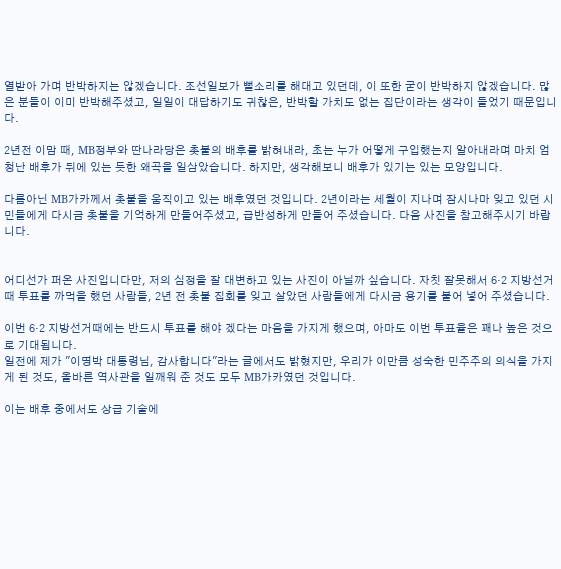열받아 가며 반박하지는 않겠습니다. 조선일보가 뻘소리를 해대고 있던데, 이 또한 굳이 반박하지 않겠습니다. 많은 분들이 이미 반박해주셨고, 일일이 대답하기도 귀찮은, 반박할 가치도 없는 집단이라는 생각이 들었기 때문입니다.

2년전 이맘 때, MB정부와 딴나라당은 촛불의 배후를 밝혀내라, 초는 누가 어떻게 구입했는지 알아내라며 마치 엄청난 배후가 뒤에 있는 듯한 왜곡을 일삼았습니다. 하지만, 생각해보니 배후가 있기는 있는 모양입니다.

다름아닌 MB가카께서 촛불을 움직이고 있는 배후였던 것입니다. 2년이라는 세월이 지나며 잠시나마 잊고 있던 시민들에게 다시금 촛불을 기억하게 만들어주셨고, 급반성하게 만들어 주셨습니다. 다음 사진을 참고해주시기 바랍니다.


어디선가 퍼온 사진입니다만, 저의 심정을 잘 대변하고 있는 사진이 아닐까 싶습니다. 자칫 잘못해서 6·2 지방선거때 투표를 까먹을 했던 사람들, 2년 전 촛불 집회를 잊고 살았던 사람들에게 다시금 용기를 불어 넣어 주셨습니다.

이번 6·2 지방선거때에는 반드시 투표를 해야 겠다는 마음을 가지게 했으며, 아마도 이번 투표율은 꽤나 높은 것으로 기대됩니다.
일전에 제가 "이명박 대통령님, 감사합니다"라는 글에서도 밝혔지만, 우리가 이만큼 성숙한 민주주의 의식을 가지게 된 것도, 올바른 역사관을 일깨워 준 것도 모두 MB가카였던 것입니다.

이는 배후 중에서도 상급 기술에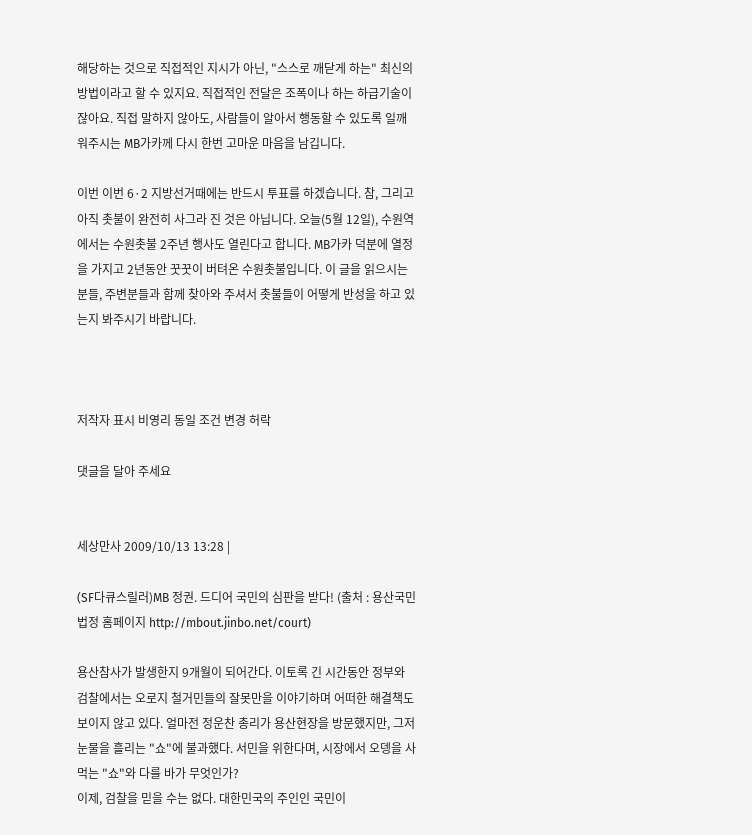해당하는 것으로 직접적인 지시가 아닌, "스스로 깨닫게 하는" 최신의 방법이라고 할 수 있지요. 직접적인 전달은 조폭이나 하는 하급기술이잖아요. 직접 말하지 않아도, 사람들이 알아서 행동할 수 있도록 일깨워주시는 MB가카께 다시 한번 고마운 마음을 남깁니다.

이번 이번 6·2 지방선거때에는 반드시 투표를 하겠습니다. 참, 그리고 아직 촛불이 완전히 사그라 진 것은 아닙니다. 오늘(5월 12일), 수원역에서는 수원촛불 2주년 행사도 열린다고 합니다. MB가카 덕분에 열정을 가지고 2년동안 꿋꿋이 버텨온 수원촛불입니다. 이 글을 읽으시는 분들, 주변분들과 함께 찾아와 주셔서 촛불들이 어떻게 반성을 하고 있는지 봐주시기 바랍니다.



저작자 표시 비영리 동일 조건 변경 허락

댓글을 달아 주세요


세상만사 2009/10/13 13:28 |

(SF다큐스릴러)MB 정권. 드디어 국민의 심판을 받다! (출처 : 용산국민법정 홈페이지 http://mbout.jinbo.net/court)

용산참사가 발생한지 9개월이 되어간다. 이토록 긴 시간동안 정부와 검찰에서는 오로지 철거민들의 잘못만을 이야기하며 어떠한 해결책도 보이지 않고 있다. 얼마전 정운찬 총리가 용산현장을 방문했지만, 그저 눈물을 흘리는 "쇼"에 불과했다. 서민을 위한다며, 시장에서 오뎅을 사먹는 "쇼"와 다를 바가 무엇인가?
이제, 검찰을 믿을 수는 없다. 대한민국의 주인인 국민이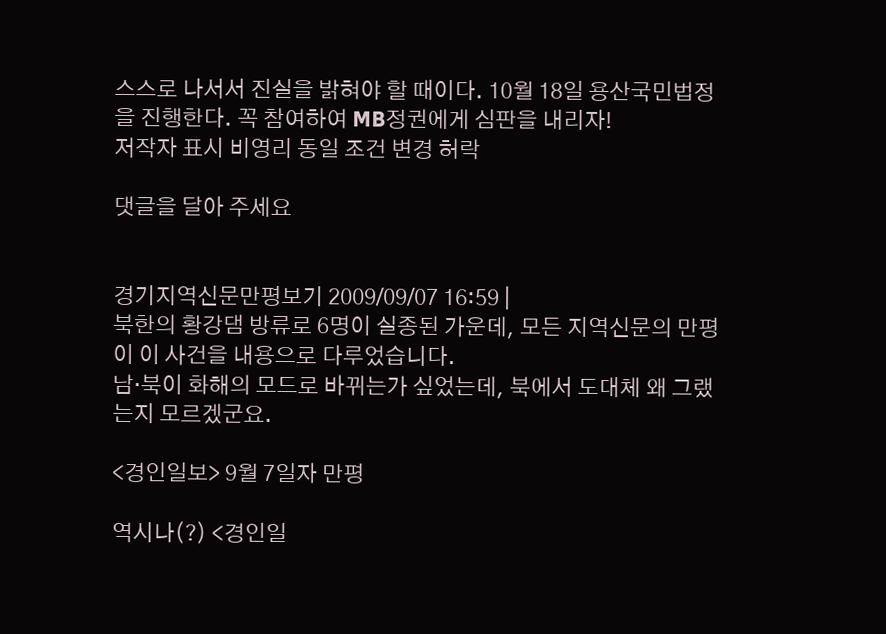스스로 나서서 진실을 밝혀야 할 때이다. 10월 18일 용산국민법정을 진행한다. 꼭 참여하여 MB정권에게 심판을 내리자!
저작자 표시 비영리 동일 조건 변경 허락

댓글을 달아 주세요


경기지역신문만평보기 2009/09/07 16:59 |
북한의 황강댐 방류로 6명이 실종된 가운데, 모든 지역신문의 만평이 이 사건을 내용으로 다루었습니다.
남·북이 화해의 모드로 바뀌는가 싶었는데, 북에서 도대체 왜 그랬는지 모르겠군요.

<경인일보> 9월 7일자 만평

역시나(?) <경인일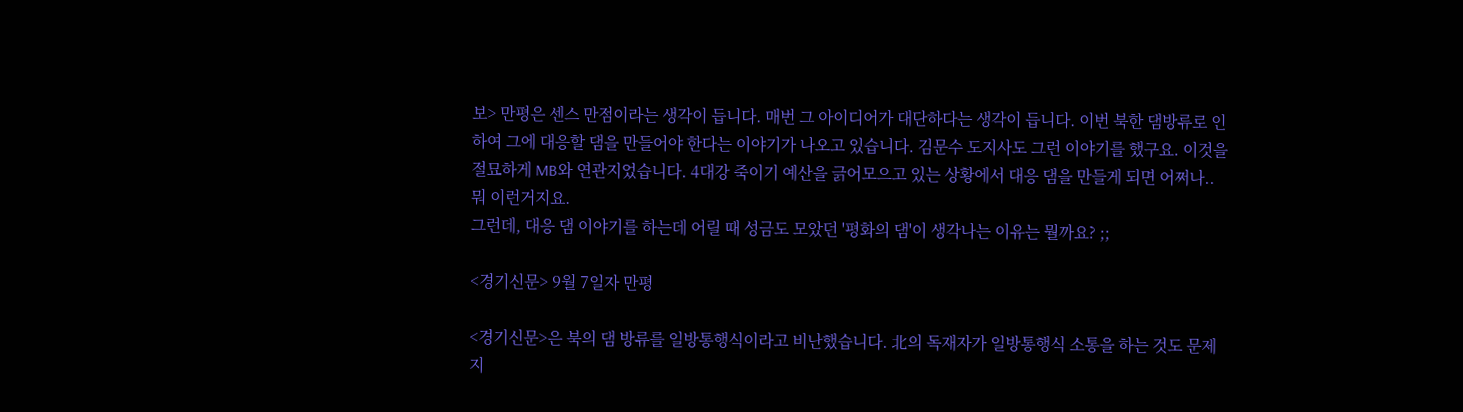보> 만평은 센스 만점이라는 생각이 듭니다. 매번 그 아이디어가 대단하다는 생각이 듭니다. 이번 북한 댐방류로 인하여 그에 대응할 댐을 만들어야 한다는 이야기가 나오고 있습니다. 김문수 도지사도 그런 이야기를 했구요. 이것을 절묘하게 MB와 연관지었습니다. 4대강 죽이기 예산을 긁어모으고 있는 상황에서 대응 댐을 만들게 되면 어쩌나.. 뭐 이런거지요.
그런데, 대응 댐 이야기를 하는데 어릴 때 성금도 모았던 '평화의 댐'이 생각나는 이유는 뭘까요? ;;

<경기신문> 9월 7일자 만평

<경기신문>은 북의 댐 방류를 일방통행식이라고 비난했습니다. 北의 독재자가 일방통행식 소통을 하는 것도 문제지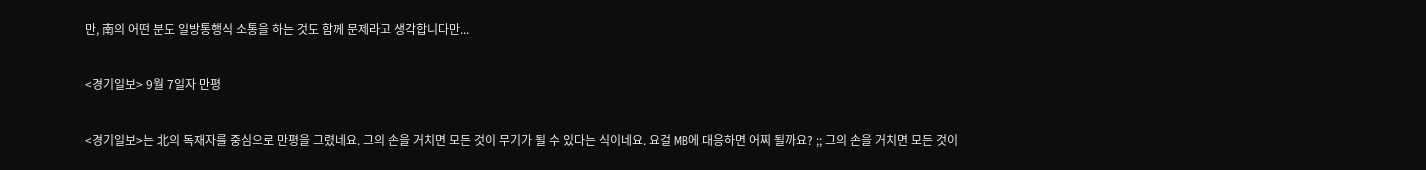만, 南의 어떤 분도 일방통행식 소통을 하는 것도 함께 문제라고 생각합니다만...

<경기일보> 9월 7일자 만평

<경기일보>는 北의 독재자를 중심으로 만평을 그렸네요. 그의 손을 거치면 모든 것이 무기가 될 수 있다는 식이네요. 요걸 MB에 대응하면 어찌 될까요? ;; 그의 손을 거치면 모든 것이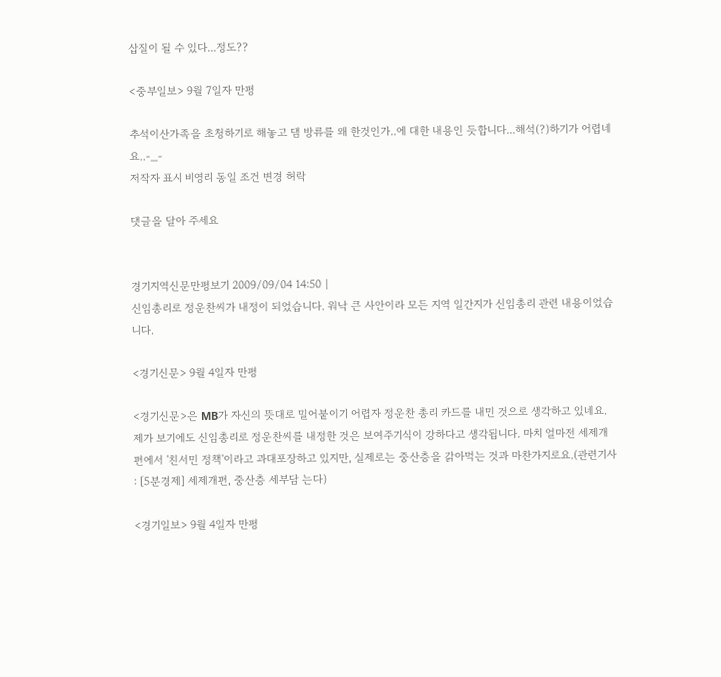삽질이 될 수 있다...정도??

<중부일보> 9월 7일자 만평

추석이산가족을 초청하기로 해놓고 댐 방류를 왜 한것인가..에 대한 내용인 듯합니다...해석(?)하기가 어렵네요..-_-
저작자 표시 비영리 동일 조건 변경 허락

댓글을 달아 주세요


경기지역신문만평보기 2009/09/04 14:50 |
신임총리로 정운찬씨가 내정이 되었습니다. 워낙 큰 사안이라 모든 지역 일간지가 신임총리 관련 내용이었습니다.

<경기신문> 9월 4일자 만평

<경기신문>은 MB가 자신의 뜻대로 밀어붙이기 어렵자 정운찬 총리 카드를 내민 것으로 생각하고 있네요. 제가 보기에도 신임총리로 정운찬씨를 내정한 것은 보여주기식이 강하다고 생각됩니다. 마치 얼마전 세제개편에서 '친서민 정책'이라고 과대포장하고 있지만, 실제로는 중산층을 갉아먹는 것과 마찬가지로요.(관련기사 : [5분경제] 세제개편, 중산층 세부담 는다)

<경기일보> 9월 4일자 만평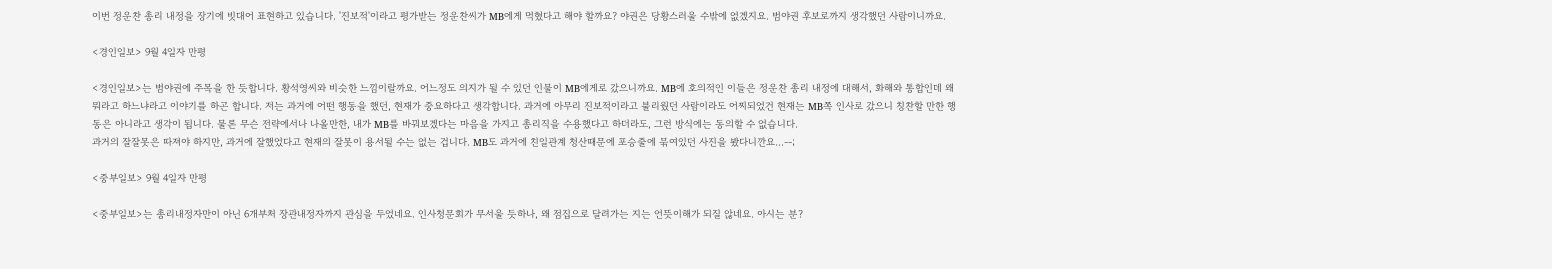이번 정운찬 총리 내정을 장기에 빗대어 표현하고 있습니다. '진보적'이라고 평가받는 정운찬씨가 MB에게 먹혔다고 해야 할까요? 야권은 당황스러울 수밖에 없겠지요. 범야권 후보로까지 생각했던 사람이니까요.

<경인일보> 9월 4일자 만평

<경인일보>는 범야권에 주목을 한 듯합니다. 황석영씨와 비슷한 느낌이랄까요. 어느정도 의지가 될 수 있던 인물이 MB에게로 갔으니까요. MB에 호의적인 이들은 정운찬 총리 내정에 대해서, 화해와 통합인데 왜 뭐라고 하느냐라고 이야기를 하곤 합니다. 저는 과거에 어떤 행동을 했던, 현재가 중요하다고 생각합니다. 과거에 아무리 진보적이라고 불리웠던 사람이라도 어찌되었건 현재는 MB쪽 인사로 갔으니 칭찬할 만한 행동은 아니라고 생각이 됩니다. 물론 무슨 전략에서나 나올만한, 내가 MB를 바꿔보겠다는 마음을 가지고 총리직을 수용했다고 하더라도, 그런 방식에는 동의할 수 없습니다.
과거의 잘잘못은 따져야 하지만, 과거에 잘했었다고 현재의 잘못이 용서될 수는 없는 겁니다. MB도 과거에 친일관계 청산때문에 포승줄에 묶여있던 사진을 봤다니깐요...--;

<중부일보> 9월 4일자 만평

<중부일보>는 총리내정자만이 아닌 6개부처 장관내정자까지 관심을 두었네요. 인사청문회가 무서울 듯하나, 왜 점집으로 달려가는 지는 언뜻이해가 되질 않네요. 아시는 분?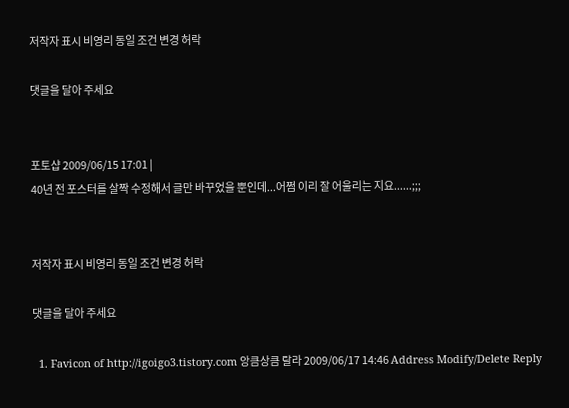저작자 표시 비영리 동일 조건 변경 허락

댓글을 달아 주세요


포토샵 2009/06/15 17:01 |
40년 전 포스터를 살짝 수정해서 글만 바꾸었을 뿐인데...어쩜 이리 잘 어울리는 지요......;;;


저작자 표시 비영리 동일 조건 변경 허락

댓글을 달아 주세요

  1. Favicon of http://igoigo3.tistory.com 앙큼상큼 랄라 2009/06/17 14:46 Address Modify/Delete Reply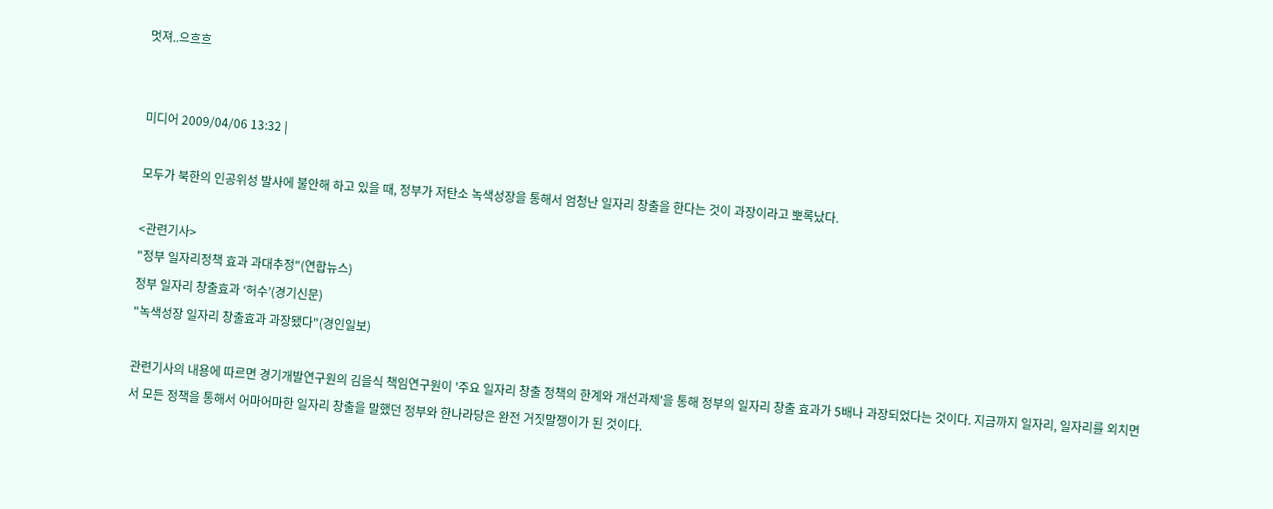멋져..으흐흐


미디어 2009/04/06 13:32 |

모두가 북한의 인공위성 발사에 불안해 하고 있을 때, 정부가 저탄소 녹색성장을 통해서 엄청난 일자리 창출을 한다는 것이 과장이라고 뽀록났다.

<관련기사>
"정부 일자리정책 효과 과대추정"(연합뉴스)
정부 일자리 창출효과 ‘허수’(경기신문)
"녹색성장 일자리 창출효과 과장됐다"(경인일보)

관련기사의 내용에 따르면 경기개발연구원의 김을식 책임연구원이 '주요 일자리 창출 정책의 한계와 개선과제'을 통해 정부의 일자리 창출 효과가 5배나 과장되었다는 것이다. 지금까지 일자리, 일자리를 외치면서 모든 정책을 통해서 어마어마한 일자리 창출을 말했던 정부와 한나라당은 완전 거짓말쟁이가 된 것이다.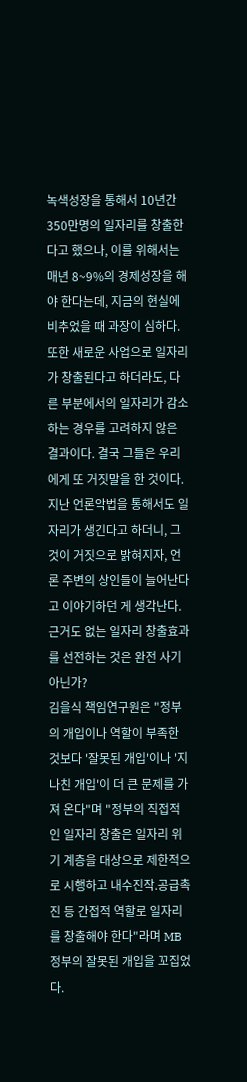녹색성장을 통해서 10년간 350만명의 일자리를 창출한다고 했으나, 이를 위해서는 매년 8~9%의 경제성장을 해야 한다는데, 지금의 현실에 비추었을 때 과장이 심하다. 또한 새로운 사업으로 일자리가 창출된다고 하더라도, 다른 부분에서의 일자리가 감소하는 경우를 고려하지 않은 결과이다. 결국 그들은 우리에게 또 거짓말을 한 것이다.
지난 언론악법을 통해서도 일자리가 생긴다고 하더니, 그것이 거짓으로 밝혀지자, 언론 주변의 상인들이 늘어난다고 이야기하던 게 생각난다. 근거도 없는 일자리 창출효과를 선전하는 것은 완전 사기아닌가?
김을식 책임연구원은 "정부의 개입이나 역할이 부족한 것보다 '잘못된 개입'이나 '지나친 개입'이 더 큰 문제를 가져 온다"며 "정부의 직접적인 일자리 창출은 일자리 위기 계층을 대상으로 제한적으로 시행하고 내수진작.공급촉진 등 간접적 역할로 일자리를 창출해야 한다"라며 MB정부의 잘못된 개입을 꼬집었다.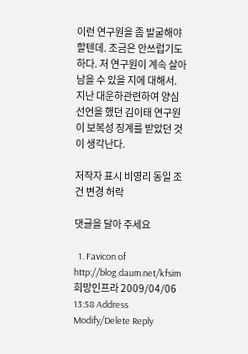이런 연구원을 좀 발굴해야 할텐데. 조금은 안쓰럽기도 하다. 저 연구원이 계속 살아 남을 수 있을 지에 대해서. 지난 대운하관련하여 양심선언을 했던 김이태 연구원이 보복성 징계를 받았던 것이 생각난다.

저작자 표시 비영리 동일 조건 변경 허락

댓글을 달아 주세요

  1. Favicon of http://blog.daum.net/kfsim 희망인프라 2009/04/06 13:58 Address Modify/Delete Reply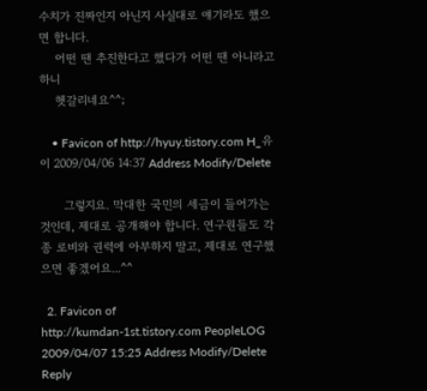수치가 진짜인지 아닌지 사실대로 얘기라도 했으면 합니다.
    어떤 땐 추진한다고 했다가 어떤 땐 아니라고 하니
    헷갈리네요^^;

    • Favicon of http://hyuy.tistory.com H_유이 2009/04/06 14:37 Address Modify/Delete

      그렇지요. 막대한 국민의 세금이 들어가는 것인데, 제대로 공개해야 합니다. 연구원들도 각종 로비와 권력에 아부하지 말고, 제대로 연구했으면 좋겠어요...^^

  2. Favicon of http://kumdan-1st.tistory.com PeopleLOG 2009/04/07 15:25 Address Modify/Delete Reply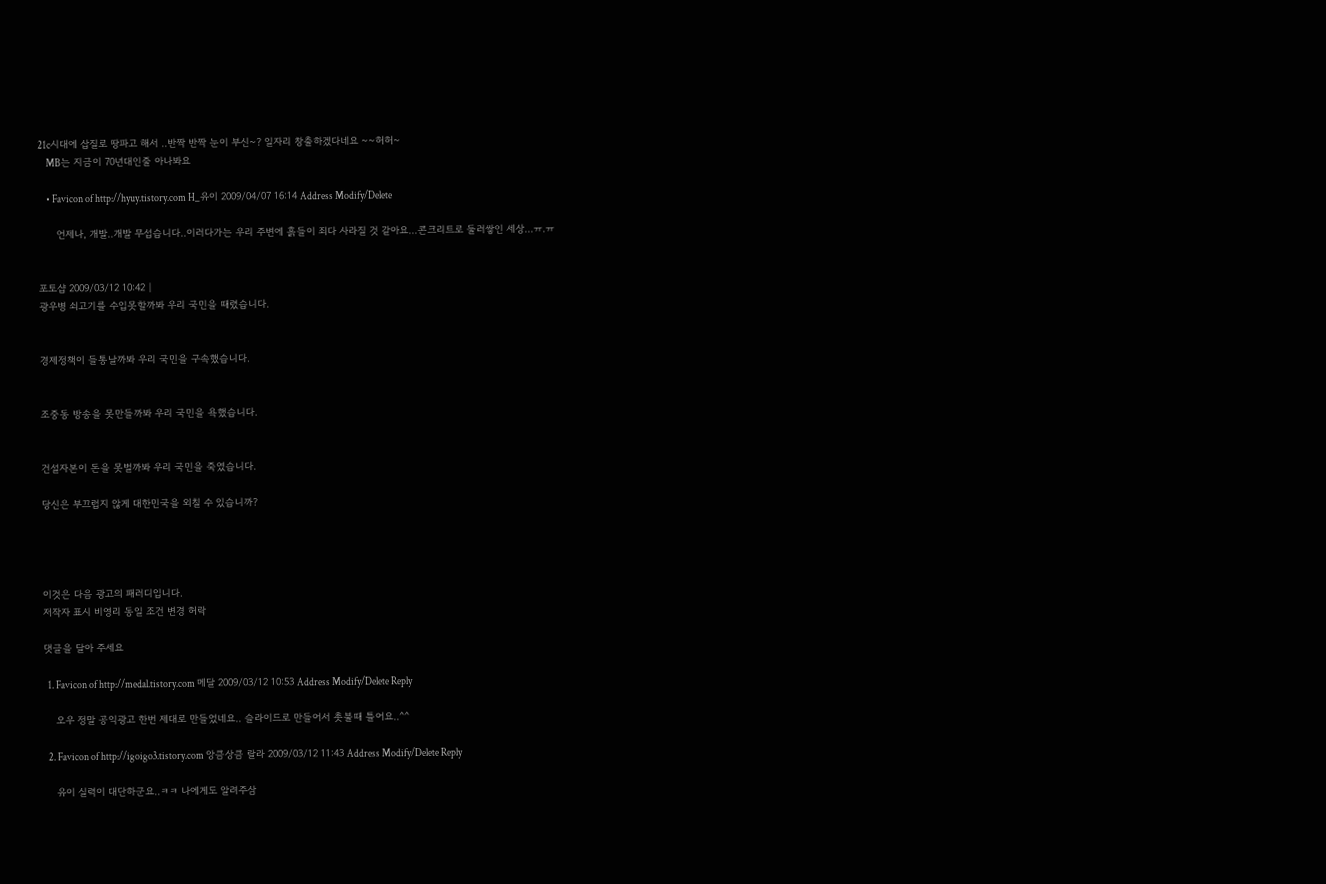21c시대에 삽질로 땅파고 해서 ..반짝 반짝 눈이 부신~? 일자리 창출하겠다네요 ~~허허~
    MB는 지금이 70년대인줄 아나봐요

    • Favicon of http://hyuy.tistory.com H_유이 2009/04/07 16:14 Address Modify/Delete

      언제나, 개발..개발 무섭습니다..이러다가는 우리 주변에 흙들이 죄다 사라질 것 같아요...콘크리트로 둘러쌓인 세상...ㅠ.ㅠ


포토샵 2009/03/12 10:42 |
광우병 쇠고기를 수입못할까봐 우리 국민을 때렸습니다.


경제정책이 들통날까봐 우리 국민을 구속했습니다.


조중동 방송을 못만들까봐 우리 국민을 욕했습니다.


건설자본이 돈을 못벌까봐 우리 국민을 죽였습니다.

당신은 부끄럽지 않게 대한민국을 외칠 수 있습니까?




이것은 다음 광고의 패러디입니다.
저작자 표시 비영리 동일 조건 변경 허락

댓글을 달아 주세요

  1. Favicon of http://medal.tistory.com 메달 2009/03/12 10:53 Address Modify/Delete Reply

    오우 정말 공익광고 한번 제대로 만들었네요.. 슬라이드로 만들어서 촛불때 틀어요..^^

  2. Favicon of http://igoigo3.tistory.com 앙큼상큼 랄라 2009/03/12 11:43 Address Modify/Delete Reply

    유이 실력이 대단하군요..ㅋㅋ 나에게도 알려주삼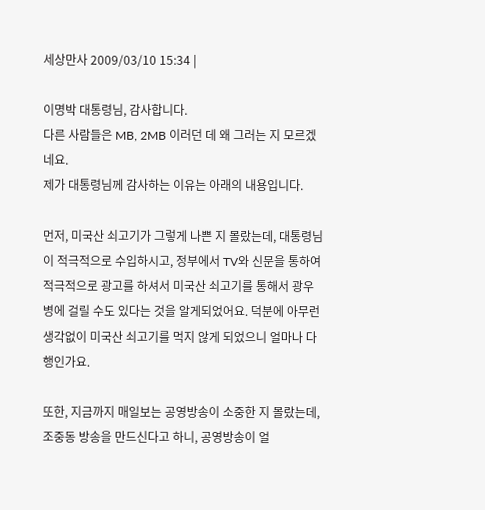세상만사 2009/03/10 15:34 |

이명박 대통령님, 감사합니다.
다른 사람들은 MB, 2MB 이러던 데 왜 그러는 지 모르겠네요.
제가 대통령님께 감사하는 이유는 아래의 내용입니다.

먼저, 미국산 쇠고기가 그렇게 나쁜 지 몰랐는데, 대통령님이 적극적으로 수입하시고, 정부에서 TV와 신문을 통하여 적극적으로 광고를 하셔서 미국산 쇠고기를 통해서 광우병에 걸릴 수도 있다는 것을 알게되었어요. 덕분에 아무런 생각없이 미국산 쇠고기를 먹지 않게 되었으니 얼마나 다행인가요.

또한, 지금까지 매일보는 공영방송이 소중한 지 몰랐는데, 조중동 방송을 만드신다고 하니, 공영방송이 얼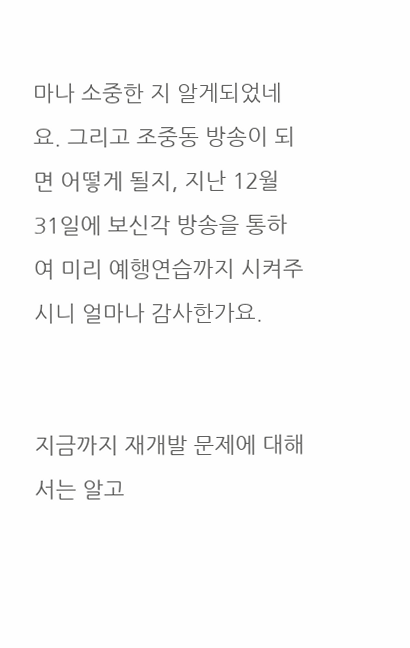마나 소중한 지 알게되었네요. 그리고 조중동 방송이 되면 어떻게 될지, 지난 12월 31일에 보신각 방송을 통하여 미리 예행연습까지 시켜주시니 얼마나 감사한가요.


지금까지 재개발 문제에 대해서는 알고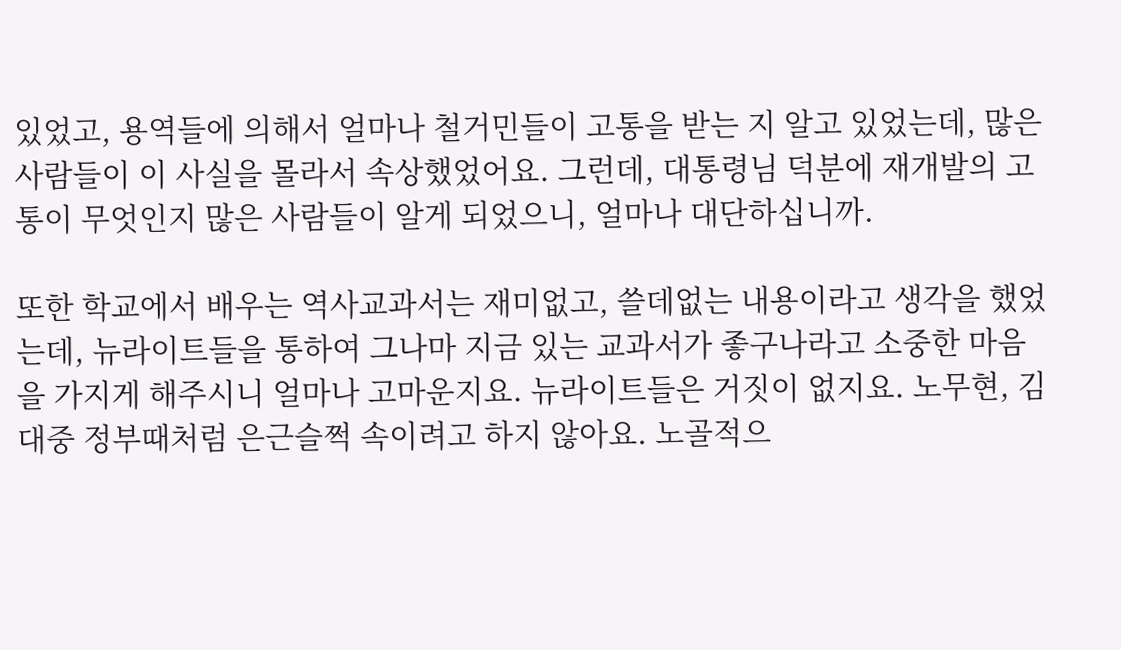있었고, 용역들에 의해서 얼마나 철거민들이 고통을 받는 지 알고 있었는데, 많은 사람들이 이 사실을 몰라서 속상했었어요. 그런데, 대통령님 덕분에 재개발의 고통이 무엇인지 많은 사람들이 알게 되었으니, 얼마나 대단하십니까.

또한 학교에서 배우는 역사교과서는 재미없고, 쓸데없는 내용이라고 생각을 했었는데, 뉴라이트들을 통하여 그나마 지금 있는 교과서가 좋구나라고 소중한 마음을 가지게 해주시니 얼마나 고마운지요. 뉴라이트들은 거짓이 없지요. 노무현, 김대중 정부때처럼 은근슬쩍 속이려고 하지 않아요. 노골적으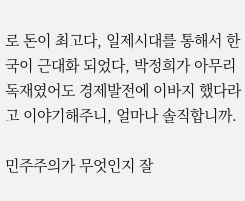로 돈이 최고다, 일제시대를 통해서 한국이 근대화 되었다, 박정희가 아무리 독재였어도 경제발전에 이바지 했다라고 이야기해주니, 얼마나 솔직합니까.

민주주의가 무엇인지 잘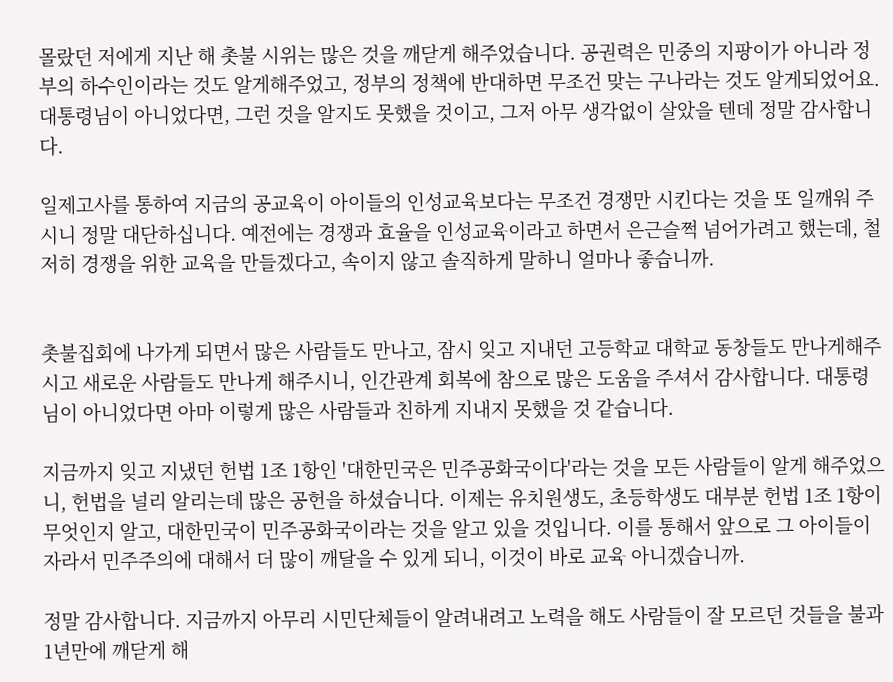몰랐던 저에게 지난 해 촛불 시위는 많은 것을 깨닫게 해주었습니다. 공권력은 민중의 지팡이가 아니라 정부의 하수인이라는 것도 알게해주었고, 정부의 정책에 반대하면 무조건 맞는 구나라는 것도 알게되었어요. 대통령님이 아니었다면, 그런 것을 알지도 못했을 것이고, 그저 아무 생각없이 살았을 텐데 정말 감사합니다.

일제고사를 통하여 지금의 공교육이 아이들의 인성교육보다는 무조건 경쟁만 시킨다는 것을 또 일깨워 주시니 정말 대단하십니다. 예전에는 경쟁과 효율을 인성교육이라고 하면서 은근슬쩍 넘어가려고 했는데, 철저히 경쟁을 위한 교육을 만들겠다고, 속이지 않고 솔직하게 말하니 얼마나 좋습니까.


촛불집회에 나가게 되면서 많은 사람들도 만나고, 잠시 잊고 지내던 고등학교 대학교 동창들도 만나게해주시고 새로운 사람들도 만나게 해주시니, 인간관계 회복에 참으로 많은 도움을 주셔서 감사합니다. 대통령님이 아니었다면 아마 이렇게 많은 사람들과 친하게 지내지 못했을 것 같습니다.

지금까지 잊고 지냈던 헌법 1조 1항인 '대한민국은 민주공화국이다'라는 것을 모든 사람들이 알게 해주었으니, 헌법을 널리 알리는데 많은 공헌을 하셨습니다. 이제는 유치원생도, 초등학생도 대부분 헌법 1조 1항이 무엇인지 알고, 대한민국이 민주공화국이라는 것을 알고 있을 것입니다. 이를 통해서 앞으로 그 아이들이 자라서 민주주의에 대해서 더 많이 깨달을 수 있게 되니, 이것이 바로 교육 아니겠습니까.

정말 감사합니다. 지금까지 아무리 시민단체들이 알려내려고 노력을 해도 사람들이 잘 모르던 것들을 불과 1년만에 깨닫게 해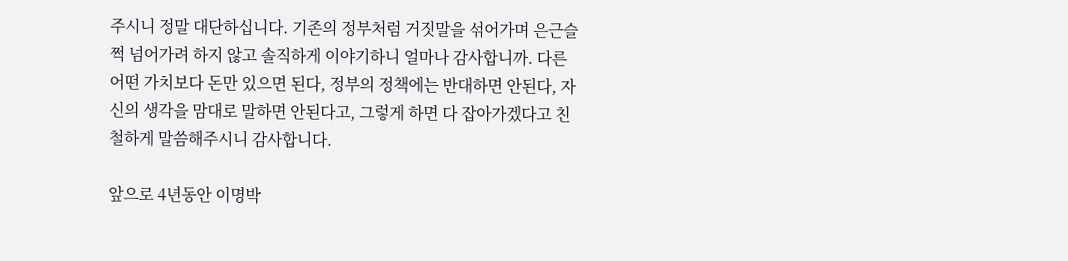주시니 정말 대단하십니다. 기존의 정부처럼 거짓말을 섞어가며 은근슬쩍 넘어가려 하지 않고 솔직하게 이야기하니 얼마나 감사합니까. 다른 어떤 가치보다 돈만 있으면 된다, 정부의 정책에는 반대하면 안된다, 자신의 생각을 맘대로 말하면 안된다고, 그렇게 하면 다 잡아가겠다고 친철하게 말씀해주시니 감사합니다.

앞으로 4년동안 이명박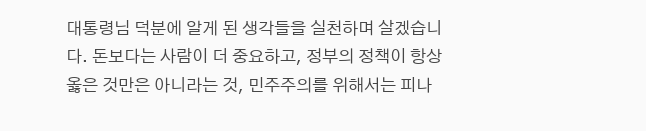대통령님 덕분에 알게 된 생각들을 실천하며 살겠습니다. 돈보다는 사람이 더 중요하고, 정부의 정책이 항상 옳은 것만은 아니라는 것, 민주주의를 위해서는 피나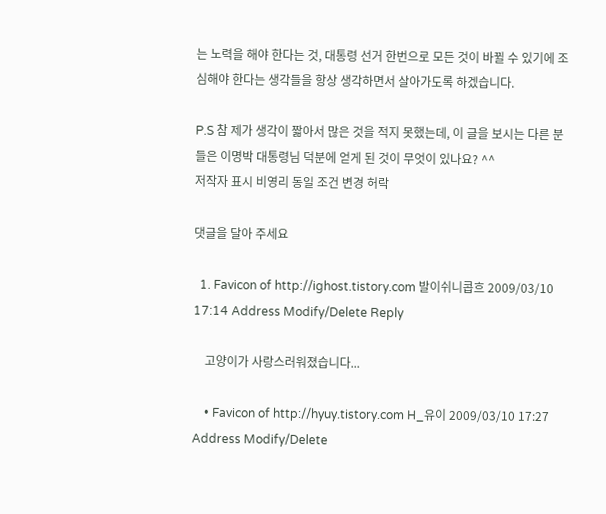는 노력을 해야 한다는 것, 대통령 선거 한번으로 모든 것이 바뀔 수 있기에 조심해야 한다는 생각들을 항상 생각하면서 살아가도록 하겠습니다.

P.S 참 제가 생각이 짧아서 많은 것을 적지 못했는데, 이 글을 보시는 다른 분들은 이명박 대통령님 덕분에 얻게 된 것이 무엇이 있나요? ^^
저작자 표시 비영리 동일 조건 변경 허락

댓글을 달아 주세요

  1. Favicon of http://ighost.tistory.com 발이쉬니콥흐 2009/03/10 17:14 Address Modify/Delete Reply

    고양이가 사랑스러워졌습니다...

    • Favicon of http://hyuy.tistory.com H_유이 2009/03/10 17:27 Address Modify/Delete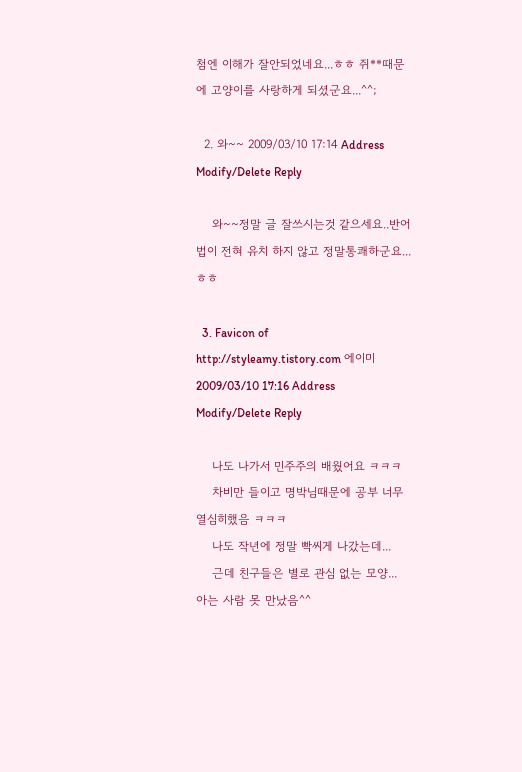첨엔 이해가 잘안되었네요...ㅎㅎ 쥐**때문에 고양이를 사랑하게 되셨군요...^^;

  2. 와~~ 2009/03/10 17:14 Address Modify/Delete Reply

    와~~정말 글 잘쓰시는것 같으세요..반어법이 전혀 유치 하지 않고 정말통쾌하군요...ㅎㅎ

  3. Favicon of http://styleamy.tistory.com 에이미 2009/03/10 17:16 Address Modify/Delete Reply

    나도 나가서 민주주의 배웠어요 ㅋㅋㅋ
    차비만 들이고 명박님때문에 공부 너무 열심히했음 ㅋㅋㅋ
    나도 작년에 정말 빡씨게 나갔는데...
    근데 친구들은 별로 관심 없는 모양... 아는 사람 못 만났음^^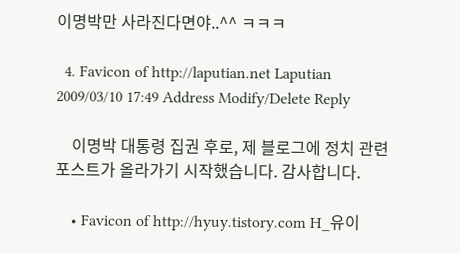이명박만 사라진다면야..^^ ㅋㅋㅋ

  4. Favicon of http://laputian.net Laputian 2009/03/10 17:49 Address Modify/Delete Reply

    이명박 대통령 집권 후로, 제 블로그에 정치 관련 포스트가 올라가기 시작했습니다. 감사합니다.

    • Favicon of http://hyuy.tistory.com H_유이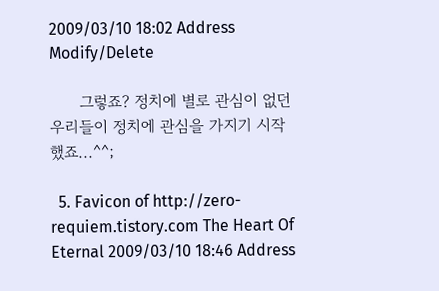2009/03/10 18:02 Address Modify/Delete

      그렇죠? 정치에 별로 관심이 없던 우리들이 정치에 관심을 가지기 시작했죠...^^;

  5. Favicon of http://zero-requiem.tistory.com The Heart Of Eternal 2009/03/10 18:46 Address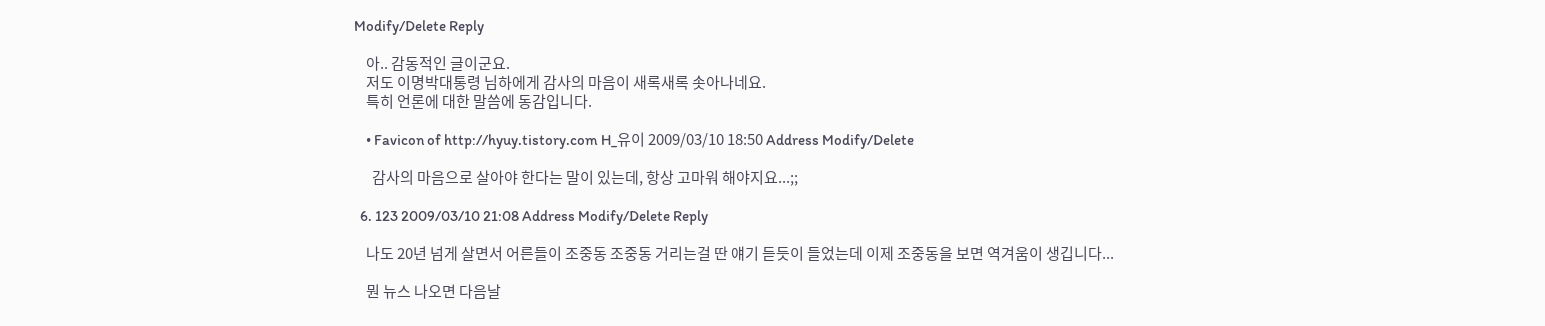Modify/Delete Reply

    아.. 감동적인 글이군요.
    저도 이명박대통령 님하에게 감사의 마음이 새록새록 솟아나네요.
    특히 언론에 대한 말씀에 동감입니다.

    • Favicon of http://hyuy.tistory.com H_유이 2009/03/10 18:50 Address Modify/Delete

      감사의 마음으로 살아야 한다는 말이 있는데, 항상 고마워 해야지요...;;

  6. 123 2009/03/10 21:08 Address Modify/Delete Reply

    나도 20년 넘게 살면서 어른들이 조중동 조중동 거리는걸 딴 얘기 듣듯이 들었는데 이제 조중동을 보면 역겨움이 생깁니다...

    뭔 뉴스 나오면 다음날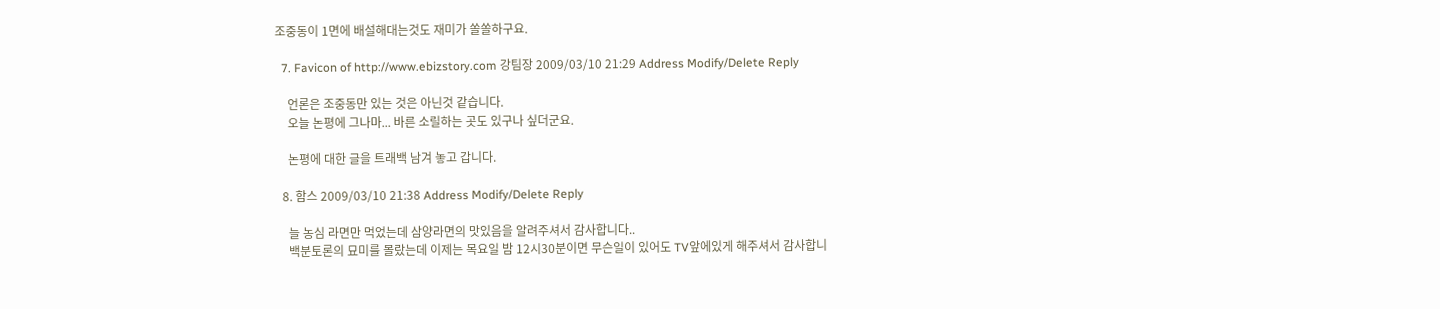조중동이 1면에 배설해대는것도 재미가 쏠쏠하구요.

  7. Favicon of http://www.ebizstory.com 강팀장 2009/03/10 21:29 Address Modify/Delete Reply

    언론은 조중동만 있는 것은 아닌것 같습니다.
    오늘 논평에 그나마... 바른 소릴하는 곳도 있구나 싶더군요.

    논평에 대한 글을 트래백 남겨 놓고 갑니다.

  8. 함스 2009/03/10 21:38 Address Modify/Delete Reply

    늘 농심 라면만 먹었는데 삼양라면의 맛있음을 알려주셔서 감사합니다..
    백분토론의 묘미를 몰랐는데 이제는 목요일 밤 12시30분이면 무슨일이 있어도 TV앞에있게 해주셔서 감사합니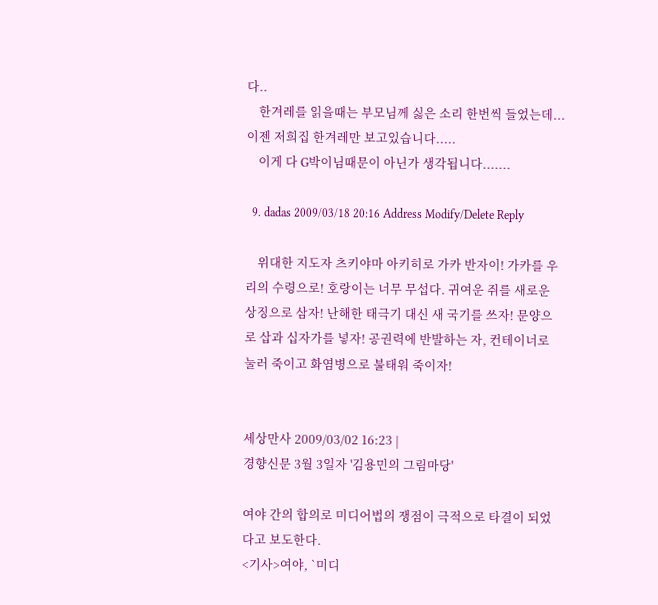다..
    한겨레를 읽을때는 부모님께 싫은 소리 한번씩 들었는데... 이젠 저희집 한겨레만 보고있습니다.....
    이게 다 G박이님때문이 아닌가 생각됩니다.......

  9. dadas 2009/03/18 20:16 Address Modify/Delete Reply

    위대한 지도자 츠키야마 아키히로 가카 반자이! 가카를 우리의 수령으로! 호랑이는 너무 무섭다. 귀여운 쥐를 새로운 상징으로 삼자! 난해한 태극기 대신 새 국기를 쓰자! 문양으로 삽과 십자가를 넣자! 공권력에 반발하는 자, 컨테이너로 눌러 죽이고 화염병으로 불태워 죽이자!


세상만사 2009/03/02 16:23 |
경향신문 3월 3일자 '김용민의 그림마당'

여야 간의 합의로 미디어법의 쟁점이 극적으로 타결이 되었다고 보도한다.
<기사>여야, `미디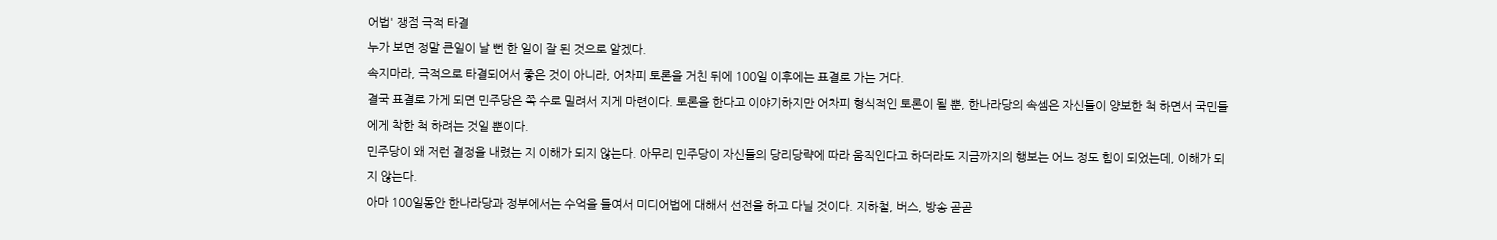어법' 쟁점 극적 타결
누가 보면 정말 큰일이 날 뻔 한 일이 잘 된 것으로 알겠다.
속지마라, 극적으로 타결되어서 좋은 것이 아니라, 어차피 토론을 거친 뒤에 100일 이후에는 표결로 가는 거다.
결국 표결로 가게 되면 민주당은 쪽 수로 밀려서 지게 마련이다. 토론을 한다고 이야기하지만 어차피 형식적인 토론이 될 뿐, 한나라당의 속셈은 자신들이 양보한 척 하면서 국민들에게 착한 척 하려는 것일 뿐이다.
민주당이 왜 저런 결정을 내렸는 지 이해가 되지 않는다. 아무리 민주당이 자신들의 당리당략에 따라 움직인다고 하더라도 지금까지의 행보는 어느 정도 힘이 되었는데, 이해가 되지 않는다.
아마 100일동안 한나라당과 정부에서는 수억을 들여서 미디어법에 대해서 선전을 하고 다닐 것이다. 지하철, 버스, 방송 곧곧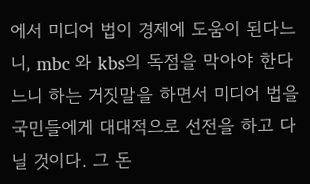에서 미디어 법이 경제에 도움이 된다느니, mbc 와 kbs의 독점을 막아야 한다느니 하는 거짓말을 하면서 미디어 법을 국민들에게 대대적으로 선전을 하고 다닐 것이다. 그 돈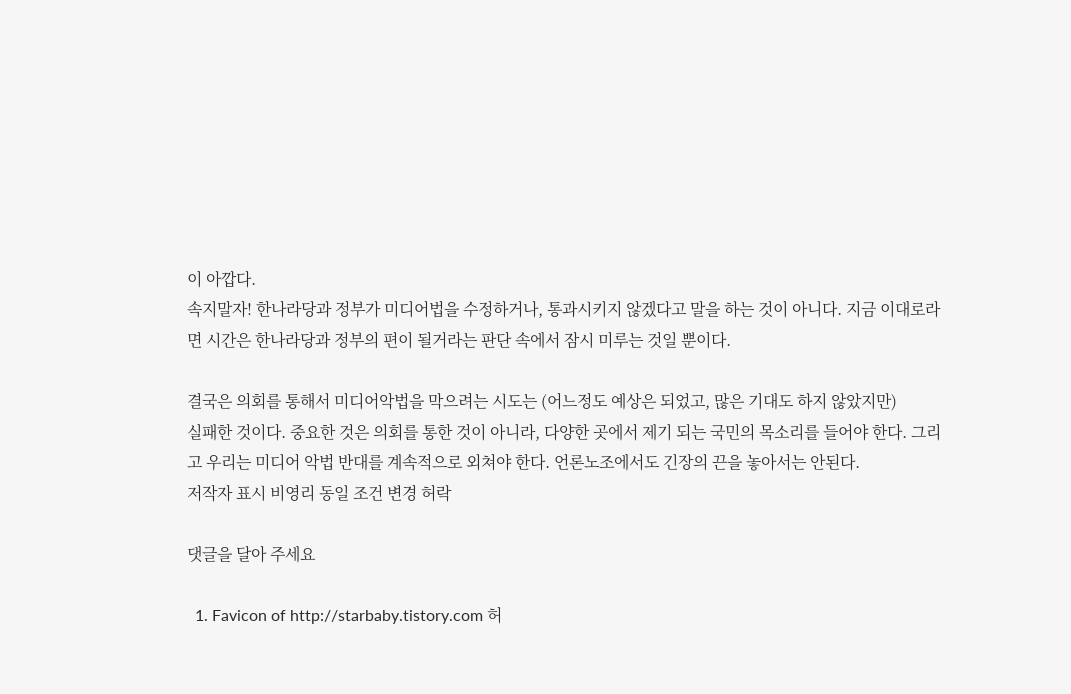이 아깝다.
속지말자! 한나라당과 정부가 미디어법을 수정하거나, 통과시키지 않겠다고 말을 하는 것이 아니다. 지금 이대로라면 시간은 한나라당과 정부의 편이 될거라는 판단 속에서 잠시 미루는 것일 뿐이다.

결국은 의회를 통해서 미디어악법을 막으려는 시도는 (어느정도 예상은 되었고, 많은 기대도 하지 않았지만)
실패한 것이다. 중요한 것은 의회를 통한 것이 아니라, 다양한 곳에서 제기 되는 국민의 목소리를 들어야 한다. 그리고 우리는 미디어 악법 반대를 계속적으로 외쳐야 한다. 언론노조에서도 긴장의 끈을 놓아서는 안된다.
저작자 표시 비영리 동일 조건 변경 허락

댓글을 달아 주세요

  1. Favicon of http://starbaby.tistory.com 허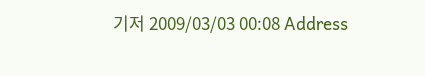기저 2009/03/03 00:08 Address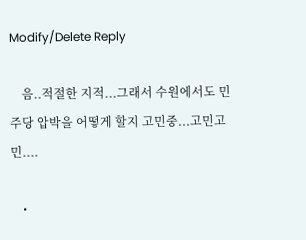Modify/Delete Reply

    음..적절한 지적...그래서 수원에서도 민주당 압박을 어떻게 할지 고민중...고민고민....

    •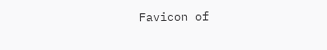Favicon of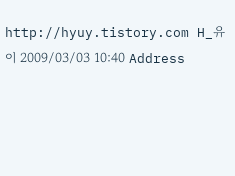http://hyuy.tistory.com H_유이 2009/03/03 10:40 Address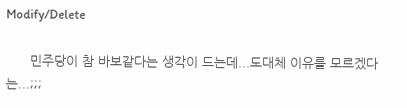Modify/Delete

      민주당이 참 바보같다는 생각이 드는데...도대체 이유를 모르겠다는...;;;